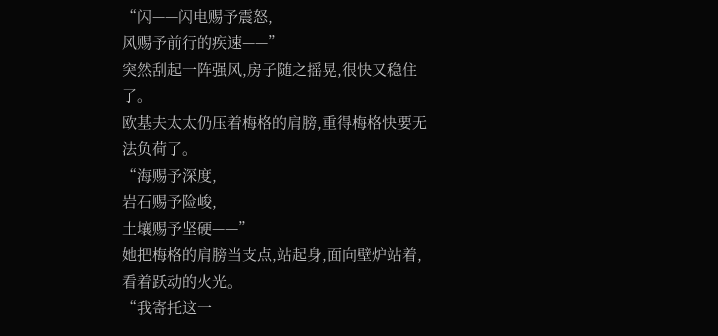“闪——闪电赐予震怒,
风赐予前行的疾速——”
突然刮起一阵强风,房子随之摇晃,很快又稳住了。
欧基夫太太仍压着梅格的肩膀,重得梅格快要无法负荷了。
“海赐予深度,
岩石赐予险峻,
土壤赐予坚硬——”
她把梅格的肩膀当支点,站起身,面向壁炉站着,看着跃动的火光。
“我寄托这一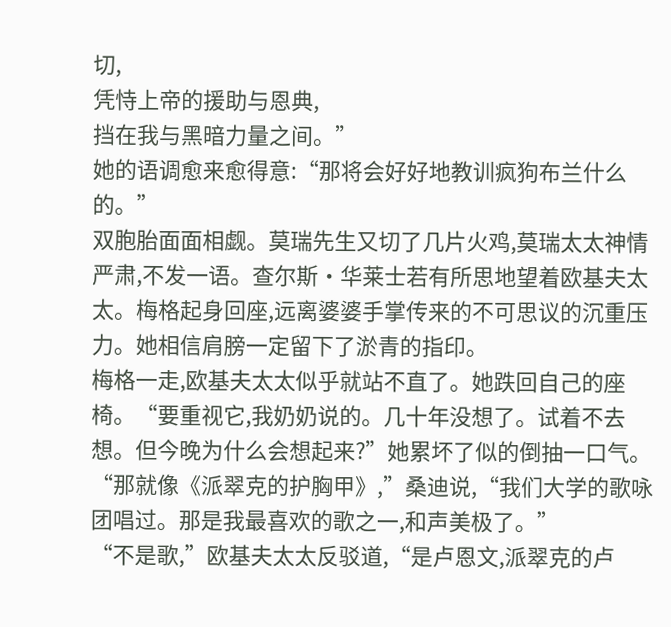切,
凭恃上帝的援助与恩典,
挡在我与黑暗力量之间。”
她的语调愈来愈得意:“那将会好好地教训疯狗布兰什么的。”
双胞胎面面相觑。莫瑞先生又切了几片火鸡,莫瑞太太神情严肃,不发一语。查尔斯·华莱士若有所思地望着欧基夫太太。梅格起身回座,远离婆婆手掌传来的不可思议的沉重压力。她相信肩膀一定留下了淤青的指印。
梅格一走,欧基夫太太似乎就站不直了。她跌回自己的座椅。“要重视它,我奶奶说的。几十年没想了。试着不去想。但今晚为什么会想起来?”她累坏了似的倒抽一口气。
“那就像《派翠克的护胸甲》,”桑迪说,“我们大学的歌咏团唱过。那是我最喜欢的歌之一,和声美极了。”
“不是歌,”欧基夫太太反驳道,“是卢恩文,派翠克的卢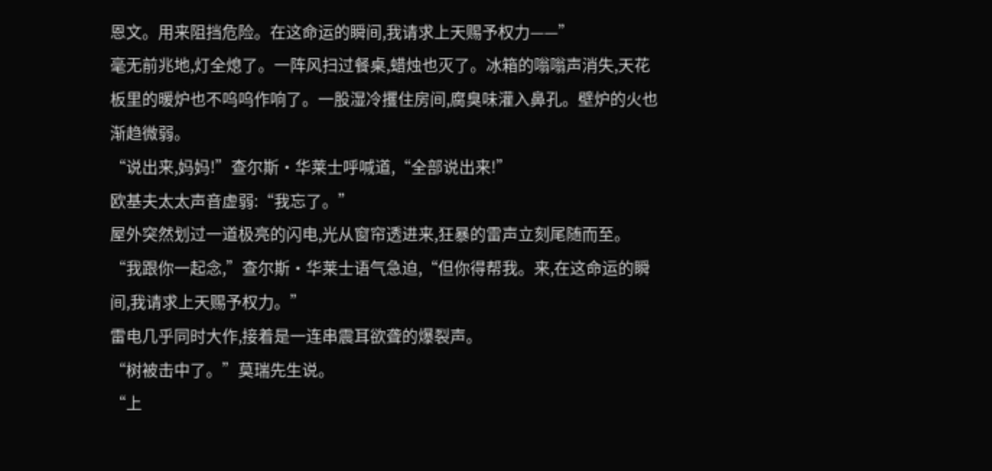恩文。用来阻挡危险。在这命运的瞬间,我请求上天赐予权力——”
毫无前兆地,灯全熄了。一阵风扫过餐桌,蜡烛也灭了。冰箱的嗡嗡声消失,天花板里的暖炉也不呜呜作响了。一股湿冷攫住房间,腐臭味灌入鼻孔。壁炉的火也渐趋微弱。
“说出来,妈妈!”查尔斯·华莱士呼喊道,“全部说出来!”
欧基夫太太声音虚弱:“我忘了。”
屋外突然划过一道极亮的闪电,光从窗帘透进来,狂暴的雷声立刻尾随而至。
“我跟你一起念,”查尔斯·华莱士语气急迫,“但你得帮我。来,在这命运的瞬间,我请求上天赐予权力。”
雷电几乎同时大作,接着是一连串震耳欲聋的爆裂声。
“树被击中了。”莫瑞先生说。
“上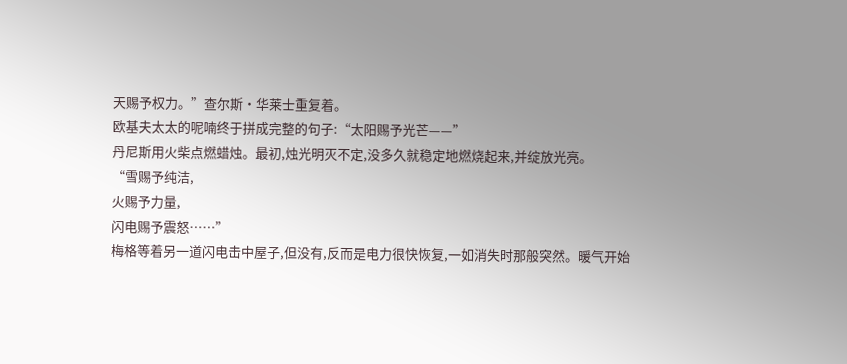天赐予权力。”查尔斯·华莱士重复着。
欧基夫太太的呢喃终于拼成完整的句子:“太阳赐予光芒——”
丹尼斯用火柴点燃蜡烛。最初,烛光明灭不定,没多久就稳定地燃烧起来,并绽放光亮。
“雪赐予纯洁,
火赐予力量,
闪电赐予震怒……”
梅格等着另一道闪电击中屋子,但没有,反而是电力很快恢复,一如消失时那般突然。暖气开始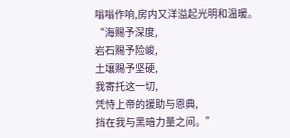嗡嗡作响,房内又洋溢起光明和温暖。
“海赐予深度,
岩石赐予险峻,
土壤赐予坚硬,
我寄托这一切,
凭恃上帝的援助与恩典,
挡在我与黑暗力量之间。”